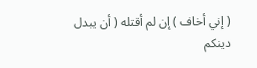( إني أخاف ) إن لم أقتله ( أن يبدل دينكم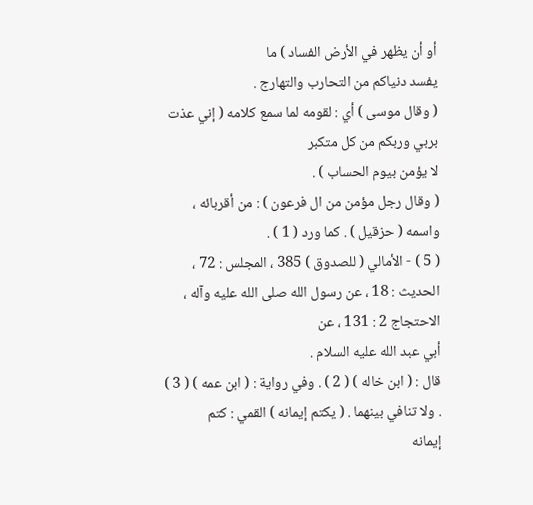أو أن يظهر في الأرض الفساد ) ما
يفسد دنياكم من التحارب والتهارج .
( وقال موسى ) أي : لقومه لما سمع كلامه ( إني عذت بربي وربكم من كل متكبر
لا يؤمن بيوم الحساب ) .
( وقال رجل مؤمن من ال فرعون ) : من أقربائه ، واسمه ( حزقيل ) . كما ورد ( 1 ) .
( 5 ) - الأمالي ( للصدوق ) 385 ، المجلس : 72 ، الحديث : 18 ، عن رسول الله صلى الله عليه وآله ، الاحتجاج 2 : 131 ، عن
أبي عبد الله عليه السلام .
قال : ( ابن خاله ) ( 2 ) . وفي رواية : ( ابن عمه ) ( 3 ) . ولا تنافي بينهما . ( يكتم إيمانه ) القمي : كتم
إيمانه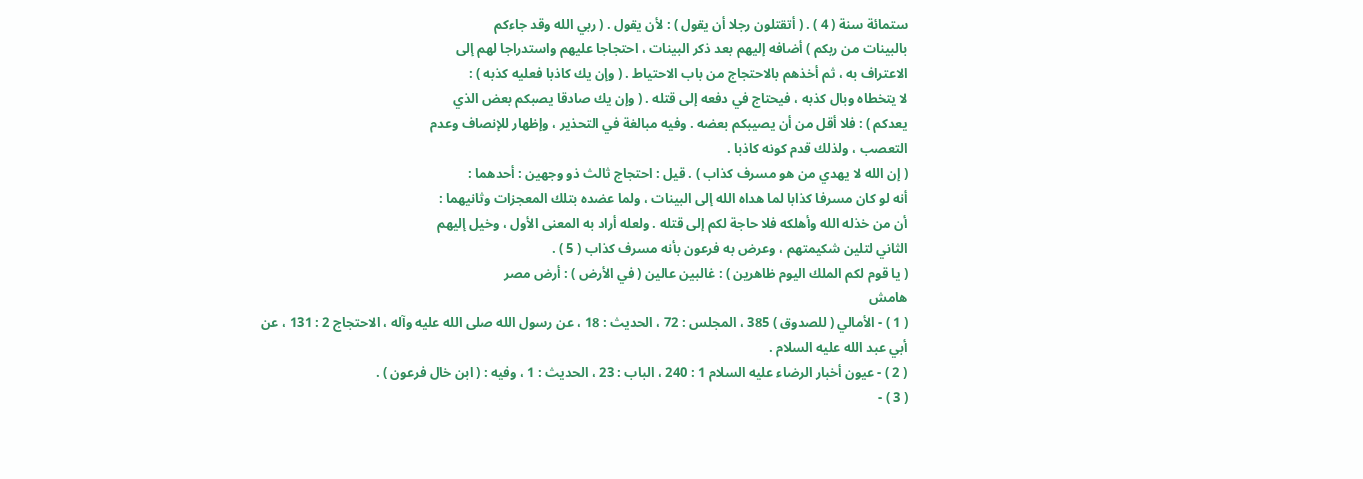ستمائة سنة ( 4 ) . ( أتقتلون رجلا أن يقول ) : لأن يقول . ( ربي الله وقد جاءكم
بالبينات من ربكم ) أضافه إليهم بعد ذكر البينات ، احتجاجا عليهم واستدراجا لهم إلى
الاعتراف به ، ثم أخذهم بالاحتجاج من باب الاحتياط . ( وإن يك كاذبا فعليه كذبه ) :
لا يتخطاه وبال كذبه ، فيحتاج في دفعه إلى قتله . ( وإن يك صادقا يصبكم بعض الذي
يعدكم ) : فلا أقل من أن يصيبكم بعضه . وفيه مبالغة في التحذير ، وإظهار للإنصاف وعدم
التعصب ، ولذلك قدم كونه كاذبا .
( إن الله لا يهدي من هو مسرف كذاب ) . قيل : احتجاج ثالث ذو وجهين : أحدهما :
أنه لو كان مسرفا كذابا لما هداه الله إلى البينات ، ولما عضده بتلك المعجزات وثانيهما :
أن من خذله الله وأهلكه فلا حاجة لكم إلى قتله . ولعله أراد به المعنى الأول ، وخيل إليهم
الثاني لتلين شكيمتهم ، وعرض به فرعون بأنه مسرف كذاب ( 5 ) .
( يا قوم لكم الملك اليوم ظاهرين ) : غالبين عالين ( في الأرض ) : أرض مصر
هامش
( 1 ) - الأمالي ( للصدوق ) 385 ، المجلس : 72 ، الحديث : 18 ، عن رسول الله صلى الله عليه وآله ، الاحتجاج 2 : 131 ، عن
أبي عبد الله عليه السلام .
( 2 ) - عيون أخبار الرضاء عليه السلام 1 : 240 ، الباب : 23 ، الحديث : 1 ، وفيه : ( ابن خال فرعون ) .
( 3 ) -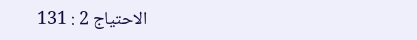الاحتياج 2 : 131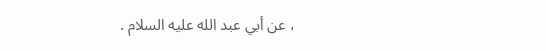، عن أبي عبد الله عليه السلام .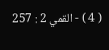( 4 ) - القمي 2 : 257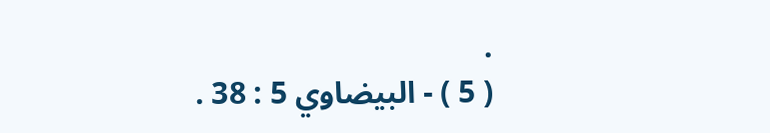.
( 5 ) - البيضاوي 5 : 38 .